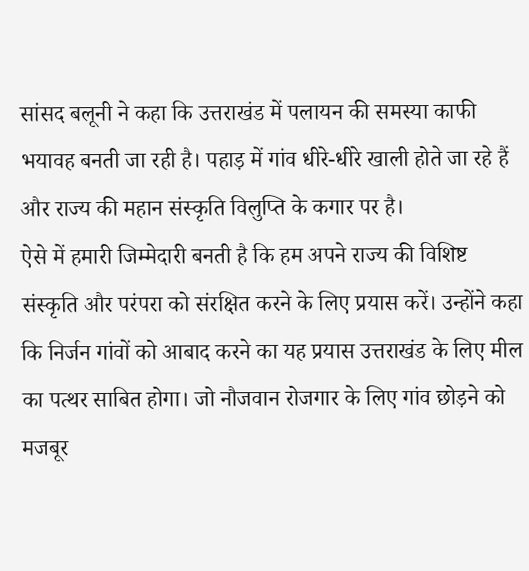सांसद बलूनी ने कहा कि उत्तराखंड में पलायन की समस्या काफी भयावह बनती जा रही है। पहाड़ में गांव धीरे-धीरे खाली होते जा रहे हैं और राज्य की महान संस्कृति विलुप्ति के कगार पर है।
ऐसे में हमारी जिम्मेदारी बनती है कि हम अपने राज्य की विशिष्ट संस्कृति और परंपरा को संरक्षित करने के लिए प्रयास करें। उन्होंने कहा कि निर्जन गांवों को आबाद करने का यह प्रयास उत्तराखंड के लिए मील का पत्थर साबित होगा। जो नौजवान रोजगार के लिए गांव छोड़ने को मजबूर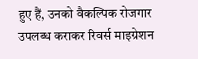हुए हैं, उनको वैकल्पिक रोजगार उपलब्ध कराकर रिवर्स माइग्रेशन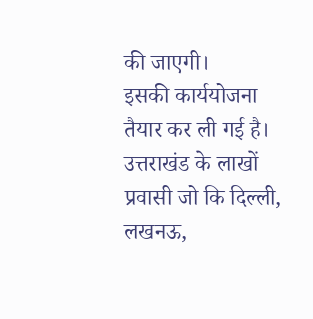की जाएगी।
इसकी कार्ययोजना तैयार कर ली गई है। उत्तराखंड के लाखों प्रवासी जो कि दिल्ली, लखनऊ,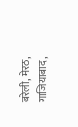बरेली, मेरठ, गाजियाबाद,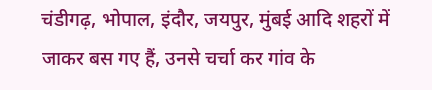चंडीगढ़, भोपाल, इंदौर, जयपुर, मुंबई आदि शहरों में जाकर बस गए हैं, उनसे चर्चा कर गांव के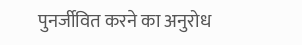पुनर्जीवित करने का अनुरोध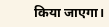किया जाएगा।